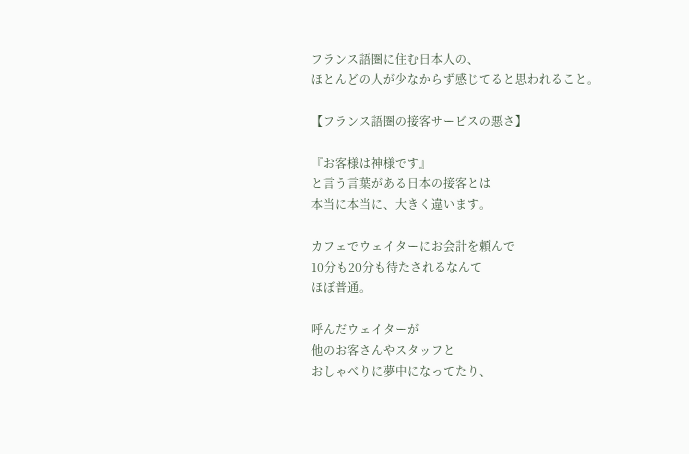フランス語圏に住む日本人の、
ほとんどの人が少なからず感じてると思われること。

【フランス語圏の接客サービスの悪さ】

『お客様は神様です』
と言う言葉がある日本の接客とは
本当に本当に、大きく違います。

カフェでウェイターにお会計を頼んで
10分も20分も待たされるなんて
ほぼ普通。

呼んだウェイターが
他のお客さんやスタッフと
おしゃべりに夢中になってたり、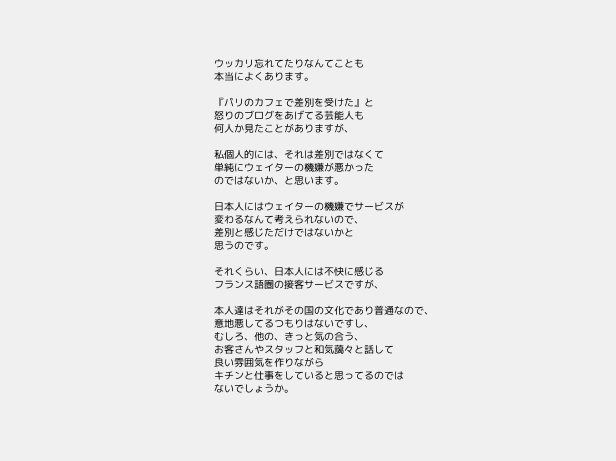ウッカリ忘れてたりなんてことも
本当によくあります。

『パリのカフェで差別を受けた』と
怒りのブログをあげてる芸能人も
何人か見たことがありますが、

私個人的には、それは差別ではなくて
単純にウェイターの機嫌が悪かった
のではないか、と思います。

日本人にはウェイターの機嫌でサービスが
変わるなんて考えられないので、
差別と感じただけではないかと
思うのです。

それくらい、日本人には不快に感じる
フランス語圏の接客サービスですが、

本人達はそれがその国の文化であり普通なので、
意地悪してるつもりはないですし、
むしろ、他の、きっと気の合う、
お客さんやスタッフと和気藹々と話して
良い雰囲気を作りながら
キチンと仕事をしていると思ってるのでは
ないでしょうか。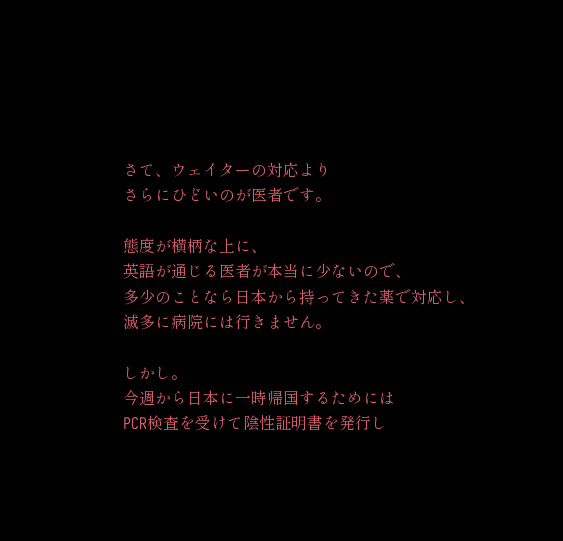さて、ウェイターの対応より
さらにひどいのが医者です。

態度が横柄な上に、
英語が通じる医者が本当に少ないので、
多少のことなら日本から持ってきた薬で対応し、
滅多に病院には行きません。

しかし。
今週から日本に一時帰国するためには
PCR検査を受けて陰性証明書を発行し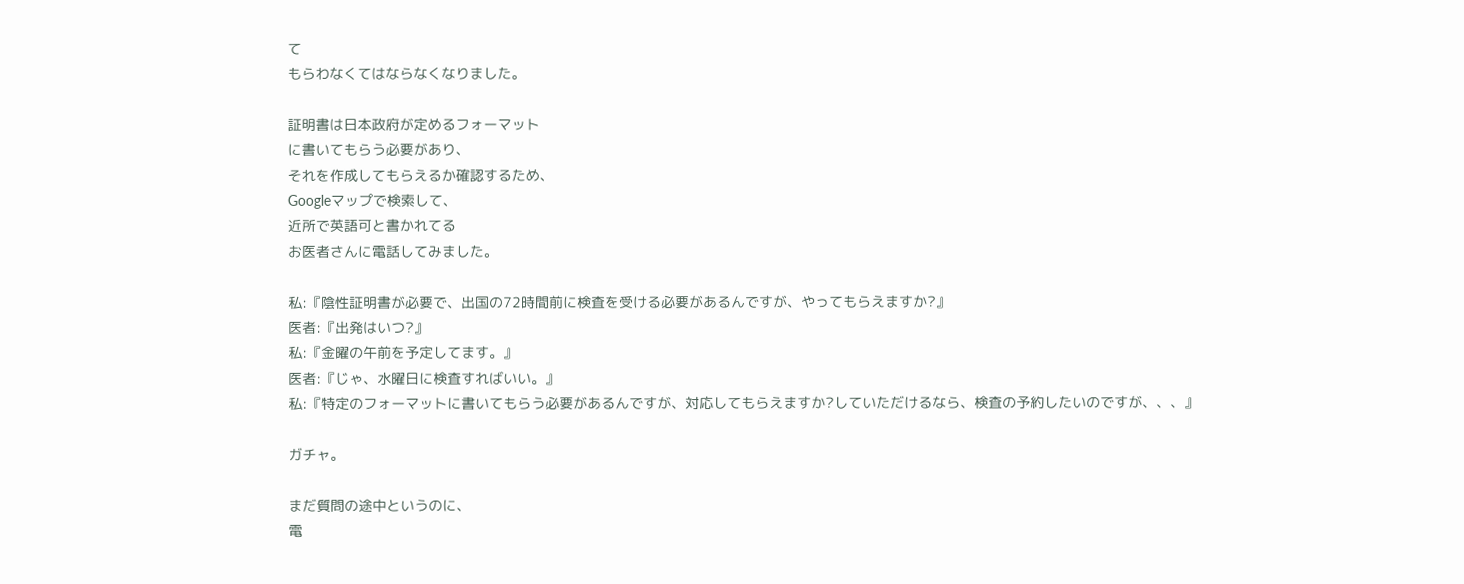て
もらわなくてはならなくなりました。

証明書は日本政府が定めるフォーマット
に書いてもらう必要があり、
それを作成してもらえるか確認するため、
Googleマップで検索して、
近所で英語可と書かれてる
お医者さんに電話してみました。

私:『陰性証明書が必要で、出国の72時間前に検査を受ける必要があるんですが、やってもらえますか?』
医者:『出発はいつ?』
私:『金曜の午前を予定してます。』
医者:『じゃ、水曜日に検査すればいい。』
私:『特定のフォーマットに書いてもらう必要があるんですが、対応してもらえますか?していただけるなら、検査の予約したいのですが、、、』

ガチャ。

まだ質問の途中というのに、
電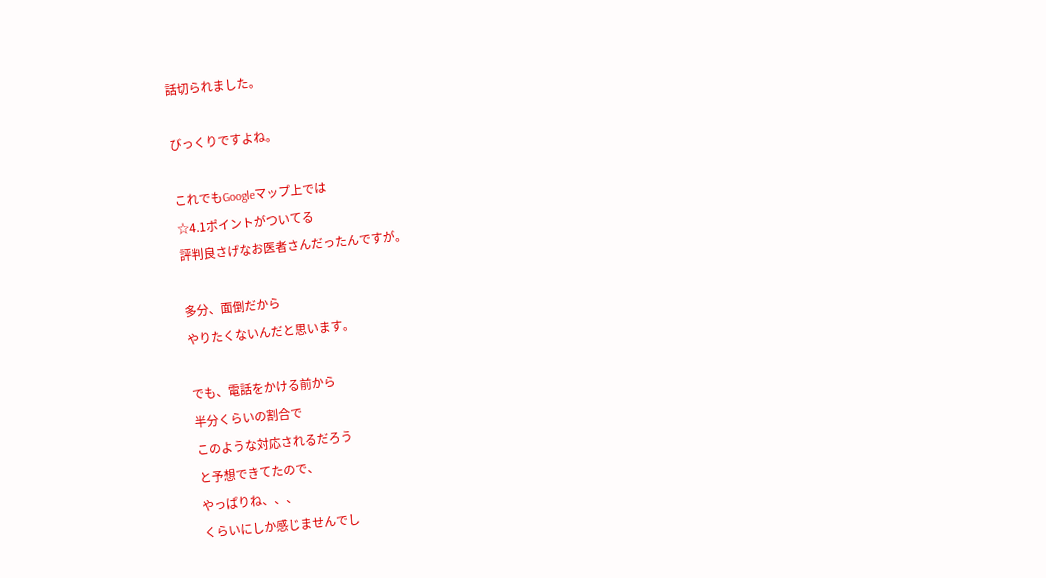話切られました。

びっくりですよね。

これでもGoogleマップ上では
☆4.1ポイントがついてる
評判良さげなお医者さんだったんですが。

多分、面倒だから
やりたくないんだと思います。

でも、電話をかける前から
半分くらいの割合で
このような対応されるだろう
と予想できてたので、
やっぱりね、、、
くらいにしか感じませんでし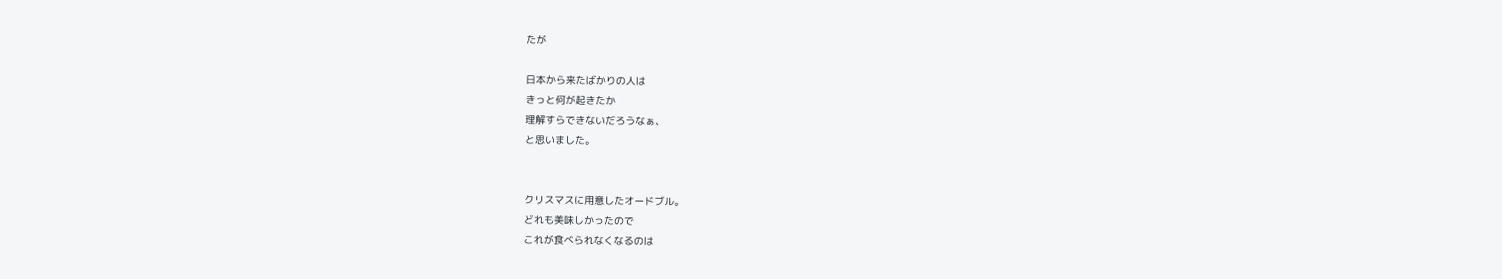たが

日本から来たばかりの人は
きっと何が起きたか
理解すらできないだろうなぁ、
と思いました。


クリスマスに用意したオードブル。
どれも美味しかったので
これが食べられなくなるのは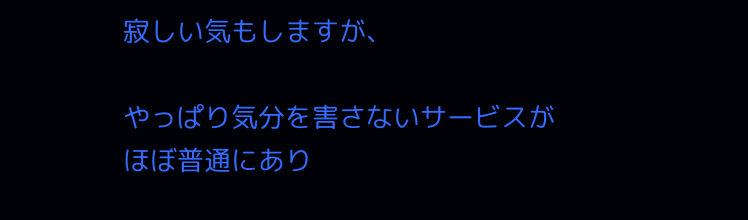寂しい気もしますが、

やっぱり気分を害さないサービスが
ほぼ普通にあり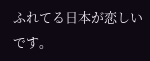ふれてる日本が恋しいです。